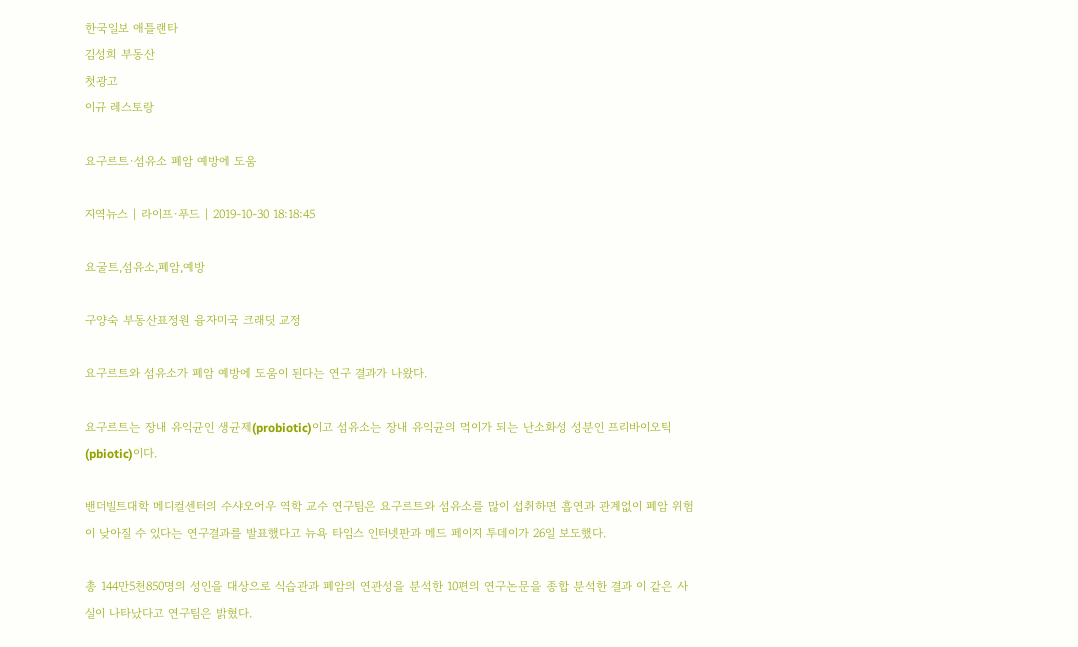한국일보 애틀랜타
김성희 부동산
첫광고
이규 레스토랑

요구르트·섬유소 폐암 예방에 도움

지역뉴스 | 라이프·푸드 | 2019-10-30 18:18:45

요굴트,섬유소,폐암,예방

구양숙 부동산표정원 융자미국 크래딧 교정

요구르트와 섬유소가 폐암 예방에 도움이 된다는 연구 결과가 나왔다.

요구르트는 장내 유익균인 생균제(probiotic)이고 섬유소는 장내 유익균의 먹이가 되는 난소화성 성분인 프리바이오틱(pbiotic)이다.

밴더빌트대학 메디컬센터의 수샤오어우 역학 교수 연구팀은 요구르트와 섬유소를 많이 섭취하면 흡연과 관계없이 폐암 위험이 낮아질 수 있다는 연구결과를 발표했다고 뉴욕 타임스 인터넷판과 메드 페이지 투데이가 26일 보도했다.

총 144만5천850명의 성인을 대상으로 식습관과 폐암의 연관성을 분석한 10편의 연구논문을 종합 분석한 결과 이 같은 사실이 나타났다고 연구팀은 밝혔다.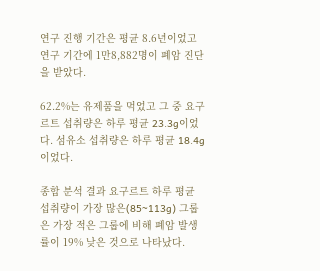연구 진행 기간은 평균 8.6년이었고 연구 기간에 1만8,882명이 폐암 진단을 받았다.

62.2%는 유제품을 먹었고 그 중 요구르트 섭취량은 하루 평균 23.3g이었다. 섬유소 섭취량은 하루 평균 18.4g이었다.

종합 분석 결과 요구르트 하루 평균 섭취량이 가장 많은(85~113g) 그룹은 가장 적은 그룹에 비해 폐암 발생률이 19% 낮은 것으로 나타났다.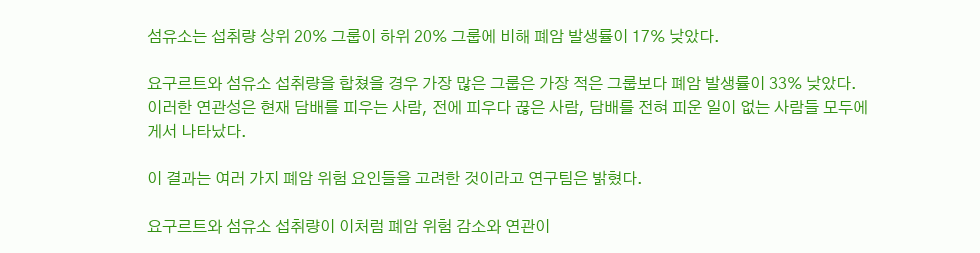섬유소는 섭취량 상위 20% 그룹이 하위 20% 그룹에 비해 폐암 발생률이 17% 낮았다.

요구르트와 섬유소 섭취량을 합쳤을 경우 가장 많은 그룹은 가장 적은 그룹보다 폐암 발생률이 33% 낮았다. 이러한 연관성은 현재 담배를 피우는 사람, 전에 피우다 끊은 사람, 담배를 전혀 피운 일이 없는 사람들 모두에게서 나타났다.

이 결과는 여러 가지 폐암 위험 요인들을 고려한 것이라고 연구팀은 밝혔다.

요구르트와 섬유소 섭취량이 이처럼 폐암 위험 감소와 연관이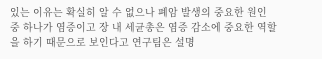있는 이유는 확실히 알 수 없으나 폐암 발생의 중요한 원인 중 하나가 염증이고 장 내 세균총은 염증 감소에 중요한 역할을 하기 때문으로 보인다고 연구팀은 설명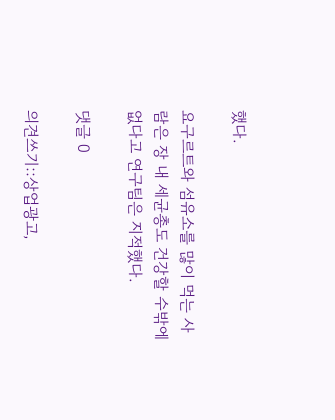했다.

요구르트와 섬유소를 많이 먹는 사람은 장 내 세균총도 건강할 수밖에 없다고 연구팀은 지적했다.

댓글 0

의견쓰기::상업광고,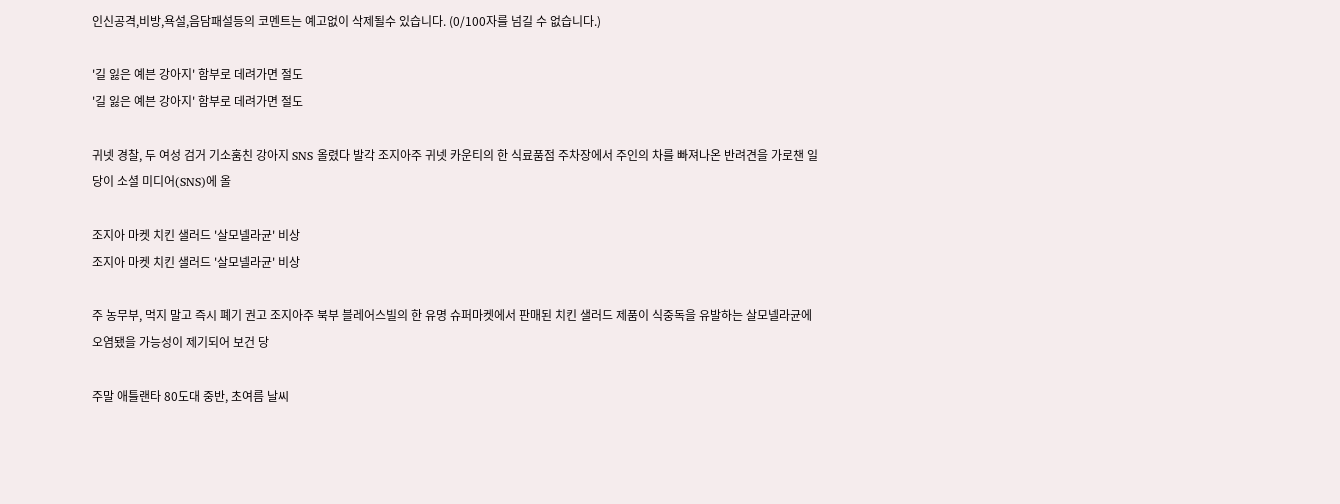인신공격,비방,욕설,음담패설등의 코멘트는 예고없이 삭제될수 있습니다. (0/100자를 넘길 수 없습니다.)

'길 잃은 예븐 강아지' 함부로 데려가면 절도
'길 잃은 예븐 강아지' 함부로 데려가면 절도

귀넷 경찰, 두 여성 검거 기소훔친 강아지 SNS 올렸다 발각 조지아주 귀넷 카운티의 한 식료품점 주차장에서 주인의 차를 빠져나온 반려견을 가로챈 일당이 소셜 미디어(SNS)에 올

조지아 마켓 치킨 샐러드 '살모넬라균' 비상
조지아 마켓 치킨 샐러드 '살모넬라균' 비상

주 농무부, 먹지 말고 즉시 폐기 권고 조지아주 북부 블레어스빌의 한 유명 슈퍼마켓에서 판매된 치킨 샐러드 제품이 식중독을 유발하는 살모넬라균에 오염됐을 가능성이 제기되어 보건 당

주말 애틀랜타 80도대 중반, 초여름 날씨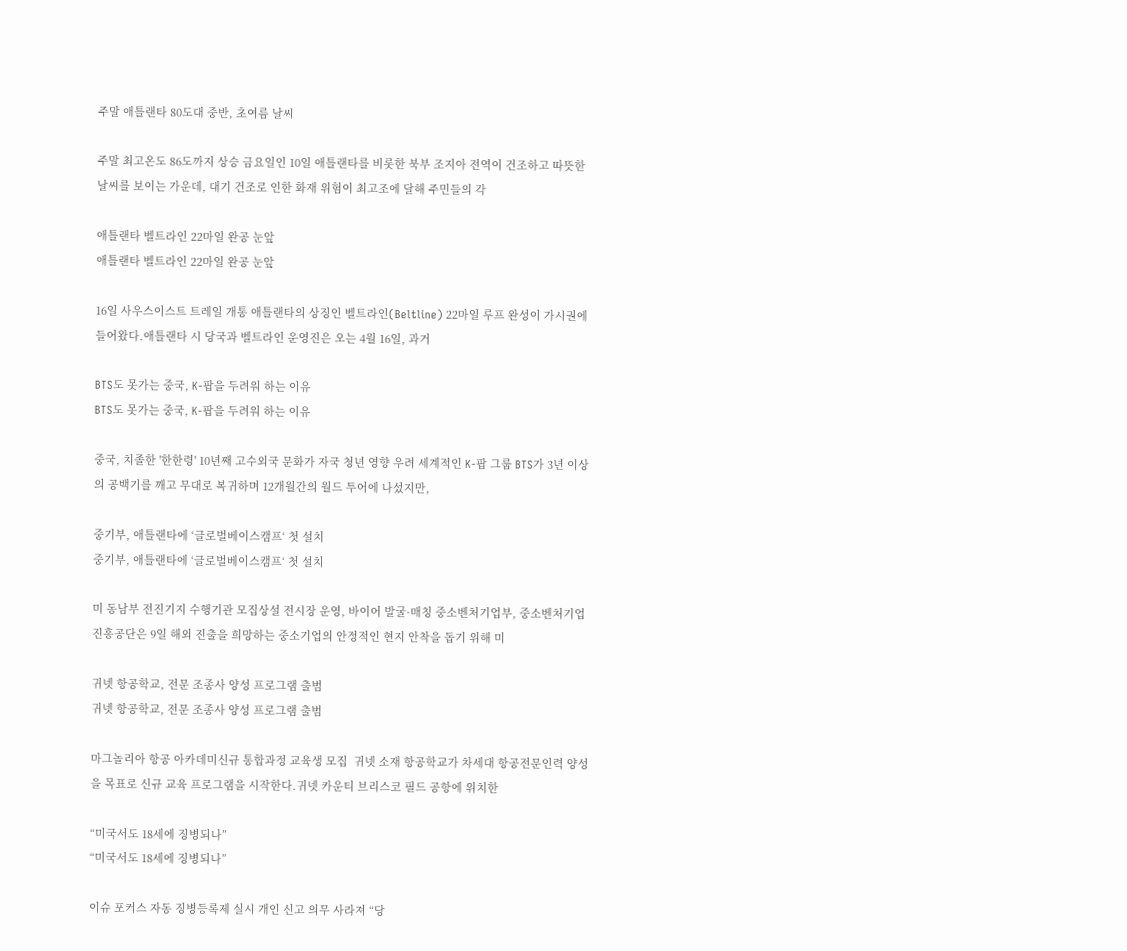주말 애틀랜타 80도대 중반, 초여름 날씨

주말 최고온도 86도까지 상승 금요일인 10일 애틀랜타를 비롯한 북부 조지아 전역이 건조하고 따뜻한 날씨를 보이는 가운데, 대기 건조로 인한 화재 위험이 최고조에 달해 주민들의 각

애틀랜타 벨트라인 22마일 완공 눈앞
애틀랜타 벨트라인 22마일 완공 눈앞

16일 사우스이스트 트레일 개통 애틀랜타의 상징인 벨트라인(Beltline) 22마일 루프 완성이 가시권에 들어왔다.애틀랜타 시 당국과 벨트라인 운영진은 오는 4월 16일, 과거

BTS도 못가는 중국, K-팝을 두려워 하는 이유
BTS도 못가는 중국, K-팝을 두려워 하는 이유

중국, 치졸한 '한한령' 10년째 고수외국 문화가 자국 청년 영향 우려 세계적인 K-팝 그룹 BTS가 3년 이상의 공백기를 깨고 무대로 복귀하며 12개월간의 월드 투어에 나섰지만,

중기부, 애틀랜타에 ‘글로벌베이스캠프‘ 첫 설치
중기부, 애틀랜타에 ‘글로벌베이스캠프‘ 첫 설치

미 동남부 전진기지 수행기관 모집상설 전시장 운영, 바이어 발굴·매칭 중소벤처기업부, 중소벤처기업진흥공단은 9일 해외 진출을 희망하는 중소기업의 안정적인 현지 안착을 돕기 위해 미

귀넷 항공학교, 전문 조종사 양성 프로그램 출범
귀넷 항공학교, 전문 조종사 양성 프로그램 출범

마그놀리아 항공 아카데미신규 통합과정 교육생 모집  귀넷 소재 항공학교가 차세대 항공전문인력 양성을 목표로 신규 교육 프로그램을 시작한다.귀넷 카운티 브리스코 필드 공항에 위치한

“미국서도 18세에 징병되나”
“미국서도 18세에 징병되나”

이슈 포커스 자동 징병등록제 실시 개인 신고 의무 사라져 “당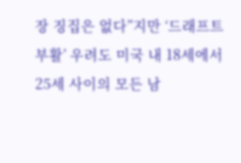장 징집은 없다”지만 ‘드래프트 부활’ 우려도 미국 내 18세에서 25세 사이의 모든 남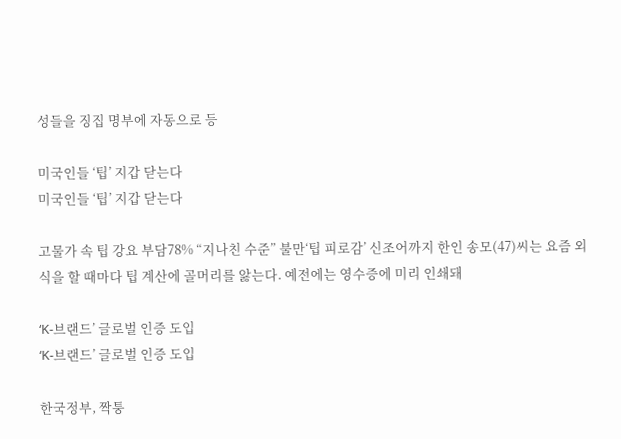성들을 징집 명부에 자동으로 등

미국인들 ‘팁’ 지갑 닫는다
미국인들 ‘팁’ 지갑 닫는다

고물가 속 팁 강요 부담78% “지나친 수준” 불만‘팁 피로감’ 신조어까지 한인 송모(47)씨는 요즘 외식을 할 때마다 팁 계산에 골머리를 앓는다. 예전에는 영수증에 미리 인쇄돼

‘K-브랜드’ 글로벌 인증 도입
‘K-브랜드’ 글로벌 인증 도입

한국정부, 짝퉁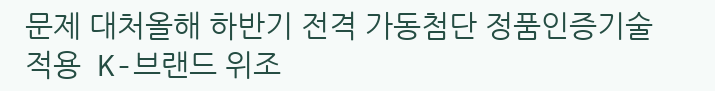문제 대처올해 하반기 전격 가동첨단 정품인증기술 적용  K-브랜드 위조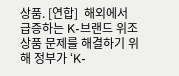상품. [연합]  해외에서 급증하는 K-브랜드 위조상품 문제를 해결하기 위해 정부가 ‘K-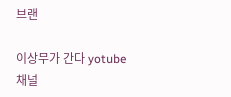브랜

이상무가 간다 yotube 채널